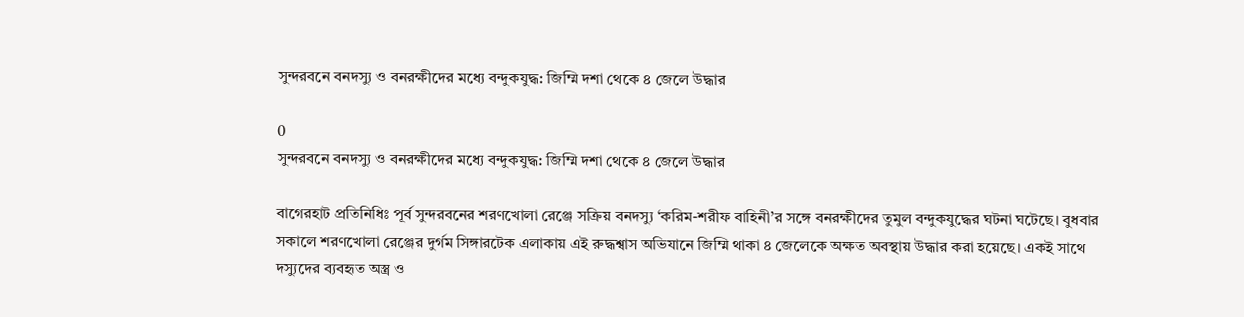সুন্দরবনে বনদস্যু ও বনরক্ষীদের মধ্যে বন্দুকযুদ্ধ: জিম্মি দশা থেকে ৪ জেলে উদ্ধার

0
সুন্দরবনে বনদস্যু ও বনরক্ষীদের মধ্যে বন্দুকযুদ্ধ: জিম্মি দশা থেকে ৪ জেলে উদ্ধার

বাগেরহাট প্রতিনিধিঃ পূর্ব সুন্দরবনের শরণখোলা রেঞ্জে সক্রিয় বনদস্যু ‘করিম-শরীফ বাহিনী’র সঙ্গে বনরক্ষীদের তুমুল বন্দুকযুদ্ধের ঘটনা ঘটেছে। বুধবার সকালে শরণখোলা রেঞ্জের দুর্গম সিঙ্গারটেক এলাকায় এই রুদ্ধশ্বাস অভিযানে জিম্মি থাকা ৪ জেলেকে অক্ষত অবস্থায় উদ্ধার করা হয়েছে। একই সাথে দস্যুদের ব্যবহৃত অস্ত্র ও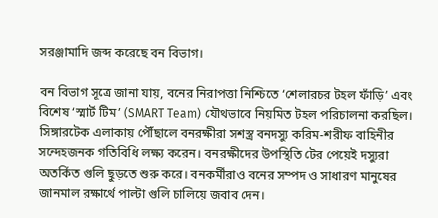সরঞ্জামাদি জব্দ করেছে বন বিভাগ।

বন বিভাগ সূত্রে জানা যায়, বনের নিরাপত্তা নিশ্চিতে ‘শেলারচর টহল ফাঁড়ি’ এবং বিশেষ ‘স্মার্ট টিম’ (SMART Team) যৌথভাবে নিয়মিত টহল পরিচালনা করছিল। সিঙ্গারটেক এলাকায় পৌঁছালে বনরক্ষীরা সশস্ত্র বনদস্যু করিম-শরীফ বাহিনীর সন্দেহজনক গতিবিধি লক্ষ্য করেন। বনরক্ষীদের উপস্থিতি টের পেয়েই দস্যুরা অতর্কিত গুলি ছুড়তে শুরু করে। বনকর্মীরাও বনের সম্পদ ও সাধারণ মানুষের জানমাল রক্ষার্থে পাল্টা গুলি চালিয়ে জবাব দেন।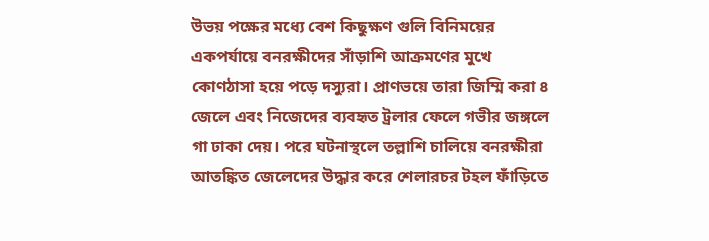উভয় পক্ষের মধ্যে বেশ কিছুক্ষণ গুলি বিনিময়ের একপর্যায়ে বনরক্ষীদের সাঁড়াশি আক্রমণের মুখে কোণঠাসা হয়ে পড়ে দস্যুরা। প্রাণভয়ে তারা জিম্মি করা ৪ জেলে এবং নিজেদের ব্যবহৃত ট্রলার ফেলে গভীর জঙ্গলে গা ঢাকা দেয়। পরে ঘটনাস্থলে তল্লাশি চালিয়ে বনরক্ষীরা আতঙ্কিত জেলেদের উদ্ধার করে শেলারচর টহল ফাঁড়িতে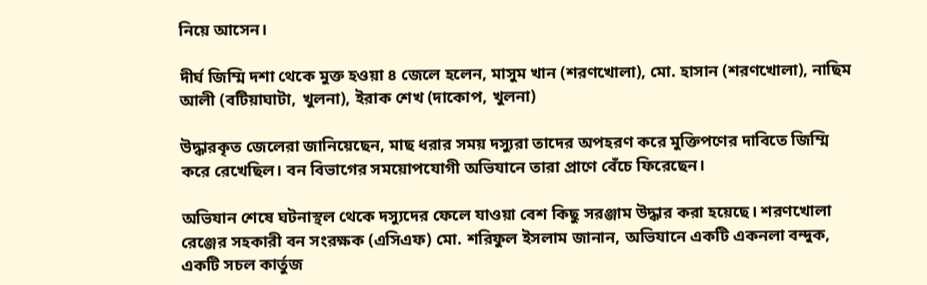নিয়ে আসেন।

দীর্ঘ জিম্মি দশা থেকে মুক্ত হওয়া ৪ জেলে হলেন, মাসুম খান (শরণখোলা), মো. হাসান (শরণখোলা), নাছিম আলী (বটিয়াঘাটা, খুলনা), ইরাক শেখ (দাকোপ, খুলনা)

উদ্ধারকৃত জেলেরা জানিয়েছেন, মাছ ধরার সময় দস্যুরা তাদের অপহরণ করে মুক্তিপণের দাবিতে জিম্মি করে রেখেছিল। বন বিভাগের সময়োপযোগী অভিযানে তারা প্রাণে বেঁচে ফিরেছেন।

অভিযান শেষে ঘটনাস্থল থেকে দস্যুদের ফেলে যাওয়া বেশ কিছু সরঞ্জাম উদ্ধার করা হয়েছে। শরণখোলা রেঞ্জের সহকারী বন সংরক্ষক (এসিএফ) মো. শরিফুল ইসলাম জানান, অভিযানে একটি একনলা বন্দুক, একটি সচল কার্তুজ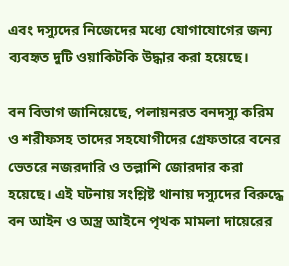এবং দস্যুদের নিজেদের মধ্যে যোগাযোগের জন্য ব্যবহৃত দুটি ওয়াকিটকি উদ্ধার করা হয়েছে।

বন বিভাগ জানিয়েছে, পলায়নরত বনদস্যু করিম ও শরীফসহ তাদের সহযোগীদের গ্রেফতারে বনের ভেতরে নজরদারি ও তল্লাশি জোরদার করা হয়েছে। এই ঘটনায় সংশ্লিষ্ট থানায় দস্যুদের বিরুদ্ধে বন আইন ও অস্ত্র আইনে পৃথক মামলা দায়েরের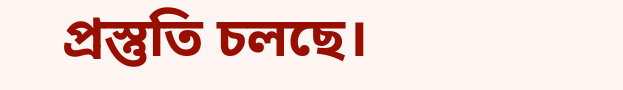প্রস্তুতি চলছে।